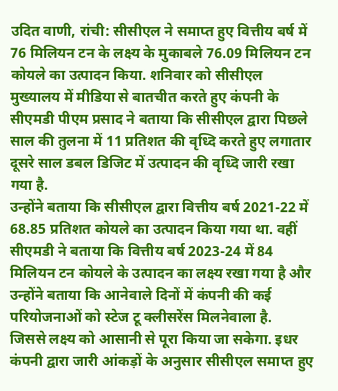उदित वाणी, रांची: सीसीएल ने समाप्त हुए वित्तीय बर्ष में 76 मिलियन टन के लक्ष्य के मुकाबले 76.09 मिलियन टन कोयले का उत्पादन किया. शनिवार को सीसीएल मुख्यालय में मीडिया से बातचीत करते हुए कंपनी के सीएमडी पीएम प्रसाद ने बताया कि सीसीएल द्वारा पिछले साल की तुलना में 11 प्रतिशत की वृध्दि करते हुए लगातार दूसरे साल डबल डिजिट में उत्पादन की वृध्दि जारी रखा गया है.
उन्होंने बताया कि सीसीएल द्वारा वित्तीय बर्ष 2021-22 में 68.85 प्रतिशत कोयले का उत्पादन किया गया था. वहीं सीएमडी ने बताया कि वित्तीय बर्ष 2023-24 में 84 मिलियन टन कोयले के उत्पादन का लक्ष्य रखा गया है और उन्होंने बताया कि आनेवाले दिनों में कंपनी की कई परियोजनाओं को स्टेज टू क्लीसरेंस मिलनेवाला है.
जिससे लक्ष्य को आसानी से पूरा किया जा सकेगा. इधर कंपनी द्वारा जारी आंकड़ों के अनुसार सीसीएल समाप्त हुए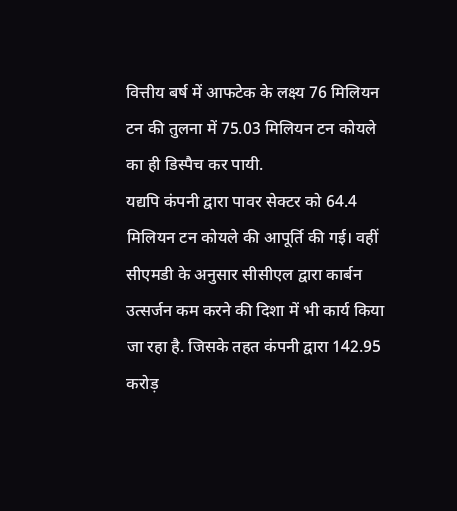वित्तीय बर्ष में आफटेक के लक्ष्य 76 मिलियन टन की तुलना में 75.03 मिलियन टन कोयले का ही डिस्पैच कर पायी.
यद्यपि कंपनी द्वारा पावर सेक्टर को 64.4 मिलियन टन कोयले की आपूर्ति की गई। वहीं सीएमडी के अनुसार सीसीएल द्वारा कार्बन उत्सर्जन कम करने की दिशा में भी कार्य किया जा रहा है. जिसके तहत कंपनी द्वारा 142.95 करोड़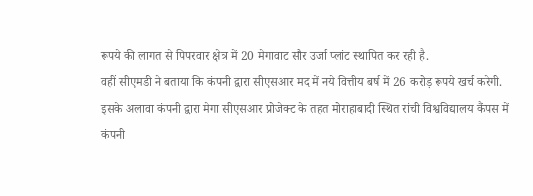रूपये की लागत से पिपरवार क्षेत्र में 20 मेगावाट सौर उर्जा प्लांट स्थापित कर रही है.
वहीं सीएमडी ने बताया कि कंपनी द्वारा सीएसआर मद में नये वित्तीय बर्ष में 26 करोड़ रूपये खर्च करेगी. इसके अलावा कंपनी द्वारा मेगा सीएसआर प्रोजेक्ट के तहत मोराहाबादी स्थित रांची विश्वविद्यालय कैंपस में कंपनी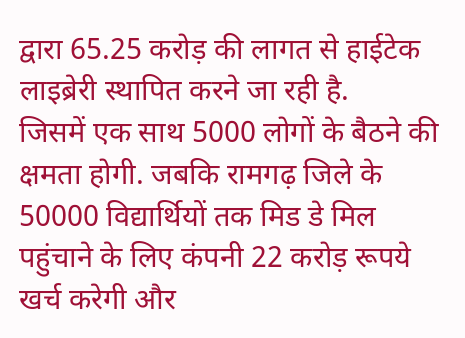द्वारा 65.25 करोड़ की लागत से हाईटेक लाइब्रेरी स्थापित करने जा रही है.
जिसमें एक साथ 5000 लोगों के बैठने की क्षमता होगी. जबकि रामगढ़ जिले के 50000 विद्यार्थियों तक मिड डे मिल पहुंचाने के लिए कंपनी 22 करोड़ रूपये खर्च करेगी और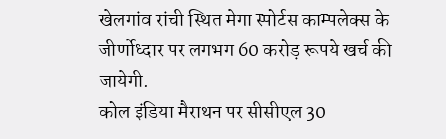खेलगांव रांची स्थित मेगा स्पोर्टस काम्पलेक्स के जीर्णोध्दार पर लगभग 60 करोड़ रूपये खर्च की जायेगी.
कोल इंडिया मैराथन पर सीसीएल 30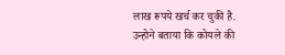लाख रूपये खर्च कर चुकी है. उन्होने बताया कि कोयले की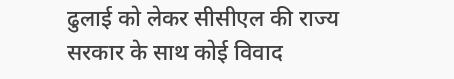ढुलाई को लेकर सीसीएल की राज्य सरकार के साथ कोई विवाद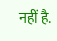नहीं है.